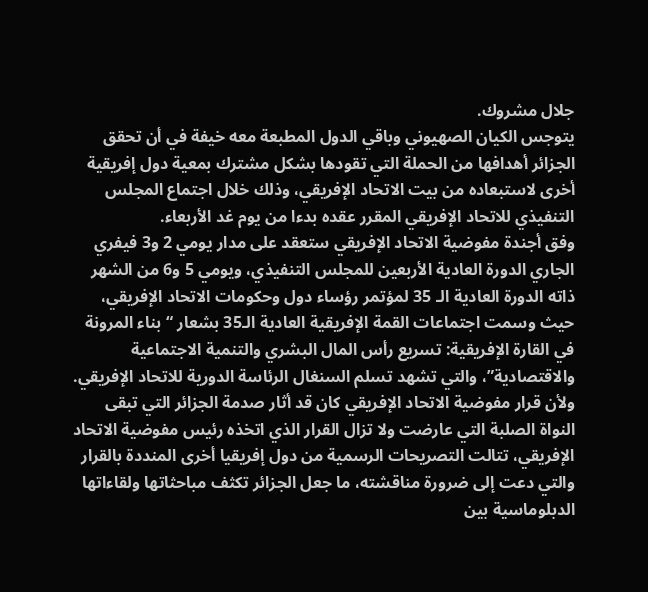جلال مشروك.
يتوجس الكيان الصهيوني وباقي الدول المطبعة معه خيفة في أن تحقق الجزائر أهدافها من الحملة التي تقودها بشكل مشترك بمعية دول إفريقية أخرى لاستبعاده من بيت الاتحاد الإفريقي، وذلك خلال اجتماع المجلس التنفيذي للاتحاد الإفريقي المقرر عقده بدءا من يوم غد الأربعاء.
وفق أجندة مفوضية الاتحاد الإفريقي ستعقد على مدار يومي 2 و3 فيفري الجاري الدورة العادية الأربعين للمجلس التنفيذي، ويومي 5 و6 من الشهر ذاته الدورة العادية الـ 35 لمؤتمر رؤساء دول وحكومات الاتحاد الإفريقي، حيث وسمت اجتماعات القمة الإفريقية العادية الـ35 بشعار “بناء المرونة في القارة الإفريقية: تسريع رأس المال البشري والتنمية الاجتماعية والاقتصادية”، والتي تشهد تسلم السنغال الرئاسة الدورية للاتحاد الإفريقي.
ولأن قرار مفوضية الاتحاد الإفريقي كان قد أثار صدمة الجزائر التي تبقى النواة الصلبة التي عارضت ولا تزال القرار الذي اتخذه رئيس مفوضية الاتحاد الإفريقي، تتالت التصريحات الرسمية من دول إفريقيا أخرى المنددة بالقرار والتي دعت إلى ضرورة مناقشته، ما جعل الجزائر تكثف مباحثاتها ولقاءاتها الدبلوماسية بين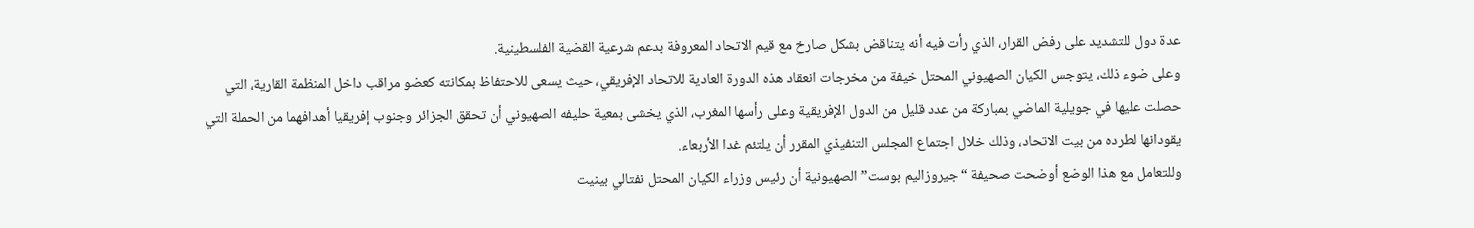عدة دول للتشديد على رفض القرار، الذي رأت فيه أنه يتناقض بشكل صارخ مع قيم الاتحاد المعروفة بدعم شرعية القضية الفلسطينية.
وعلى ضوء ذلك، يتوجس الكيان الصهيوني المحتل خيفة من مخرجات انعقاد هذه الدورة العادية للاتحاد الإفريقي، حيث يسعى للاحتفاظ بمكانته كعضو مراقب داخل المنظمة القارية، التي حصلت عليها في جويلية الماضي بمباركة من عدد قليل من الدول الإفريقية وعلى رأسها المغرب، الذي يخشى بمعية حليفه الصهيوني أن تحقق الجزائر وجنوب إفريقيا أهدافهما من الحملة التي يقودانها لطرده من بيت الاتحاد، وذلك خلال اجتماع المجلس التنفيذي المقرر أن يلتئم غدا الأربعاء.
وللتعامل مع هذا الوضع أوضحت صحيفة “جيروزاليم بوست” الصهيونية أن رئيس وزراء الكيان المحتل نفتالي بينيت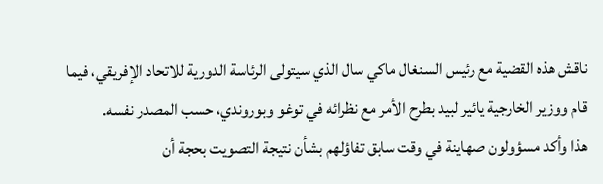ناقش هذه القضية مع رئيس السنغال ماكي سال الذي سيتولى الرئاسة الدورية للاتحاد الإفريقي، فيما قام ووزير الخارجية يائير لبيد بطرح الأمر مع نظرائه في توغو وبوروندي، حسب المصدر نفسه.
هذا وأكد مسؤولون صهاينة في وقت سابق تفاؤلهم بشأن نتيجة التصويت بحجة أن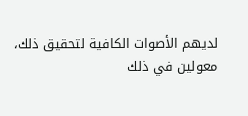لديهم الأصوات الكافية لتحقيق ذلك، معولين في ذلك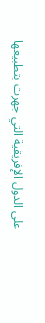على الدول الإفريقية التي جهرت بتطبيعها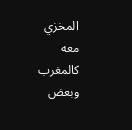المخزي معه كالمغرب وبعض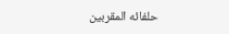حلفائه المقربين